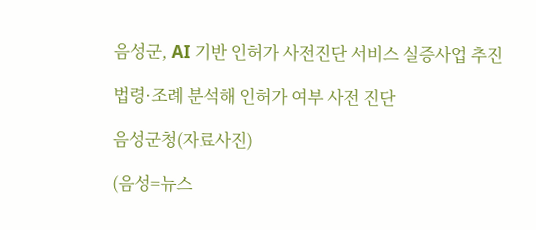음성군, AI 기반 인허가 사전진단 서비스 실증사업 추진

법령·조례 분석해 인허가 여부 사전 진단

음성군청(자료사진)

(음성=뉴스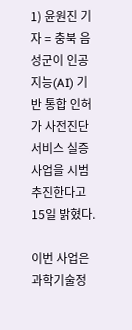1) 윤원진 기자 = 충북 음성군이 인공지능(AI) 기반 통합 인허가 사전진단 서비스 실증사업을 시범 추진한다고 15일 밝혔다.

이번 사업은 과학기술정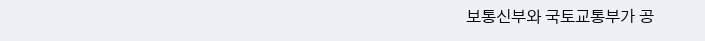보통신부와 국토교통부가 공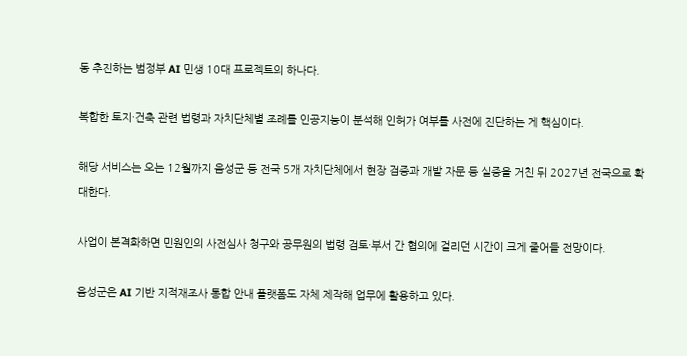동 추진하는 범정부 AI 민생 10대 프로젝트의 하나다.

복합한 토지·건축 관련 법령과 자치단체별 조례를 인공지능이 분석해 인허가 여부를 사전에 진단하는 게 핵심이다.

해당 서비스는 오는 12월까지 음성군 등 전국 5개 자치단체에서 현장 검증과 개발 자문 등 실증을 거친 뒤 2027년 전국으로 확대한다.

사업이 본격화하면 민원인의 사전심사 청구와 공무원의 법령 검토·부서 간 협의에 걸리던 시간이 크게 줄어들 전망이다.

음성군은 AI 기반 지적재조사 통합 안내 플랫폼도 자체 제작해 업무에 활용하고 있다.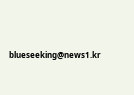blueseeking@news1.kr